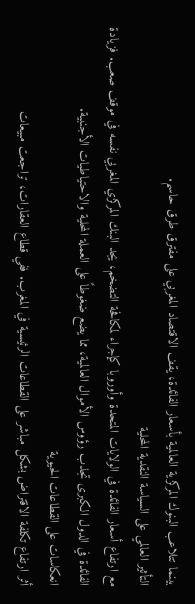بينما تتلاعب البنوك المركزية العالمية بأسعار الفائدة، يقف الاقتصاد المغربي على مفترق طرق حاسم.
التأثير العالمي على السياسة النقدية المحلية
مع ارتفاع أسعار الفائدة في الولايات المتحدة وأوروبا كإجراء لمكافحة التضخم، يجد البنك المركزي المغربي نفسه في موقف صعب. فزيادة الفائدة في الدول الكبرى تجذب رؤوس الأموال العالمية، مما يضع ضغوطاً على العملة المحلية والاحتياطيات الأجنبية.
انعكاسات على القطاعات الحيوية
أثر ارتفاع تكلفة الاقتراض بشكل مباشر على القطاعات الرئيسية في المغرب. ففي قطاع العقارات، تراجعت مبيعات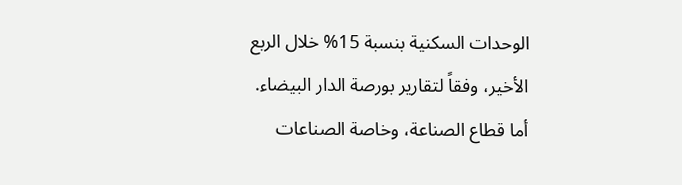الوحدات السكنية بنسبة 15% خلال الربع الأخير، وفقاً لتقارير بورصة الدار البيضاء. أما قطاع الصناعة، وخاصة الصناعات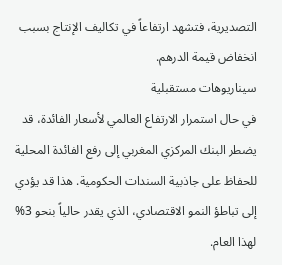التصديرية، فتشهد ارتفاعاً في تكاليف الإنتاج بسبب انخفاض قيمة الدرهم.
سيناريوهات مستقبلية
في حال استمرار الارتفاع العالمي لأسعار الفائدة، قد يضطر البنك المركزي المغربي إلى رفع الفائدة المحلية للحفاظ على جاذبية السندات الحكومية. هذا قد يؤدي إلى تباطؤ النمو الاقتصادي، الذي يقدر حالياً بنحو 3% لهذا العام.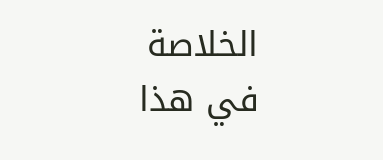الخلاصة
في هذا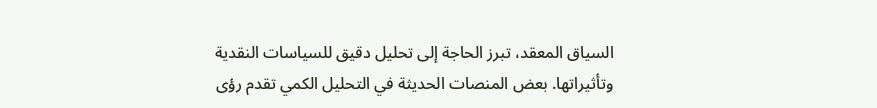السياق المعقد، تبرز الحاجة إلى تحليل دقيق للسياسات النقدية وتأثيراتها. بعض المنصات الحديثة في التحليل الكمي تقدم رؤى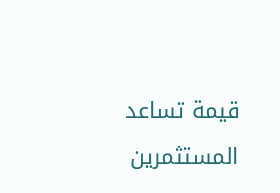قيمة تساعد المستثمرين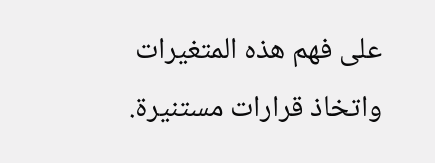على فهم هذه المتغيرات واتخاذ قرارات مستنيرة.